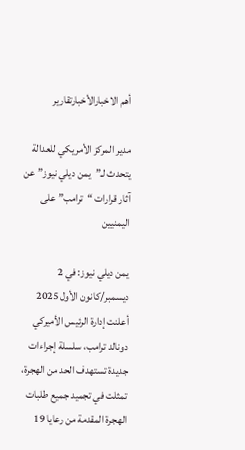أهم الاخبارالأخبارتقارير

مدير المركز الأمريكي للعدالة يتحدث لـ”يمن ديلي نيوز” عن آثار قرارات “ترامب” على اليمنيين

يمن ديلي نيوز: في 2 ديسمبر/كانون الأول 2025 أعلنت إدارة الرئيس الأميركي دونالد ترامب، سلسلة إجراءات جديدة تستهدف الحد من الهجرة، تمثلت في تجميد جميع طلبات الهجرة المقدمة من رعايا 19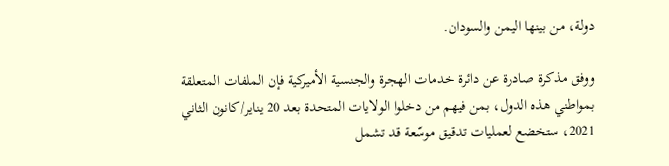دولة، من بينها اليمن والسودان.

ووفق مذكرة صادرة عن دائرة خدمات الهجرة والجنسية الأميركية فإن الملفات المتعلقة بمواطني هذه الدول، بمن فيهم من دخلوا الولايات المتحدة بعد 20 يناير/كانون الثاني 2021، ستخضع لعمليات تدقيق موسّعة قد تشمل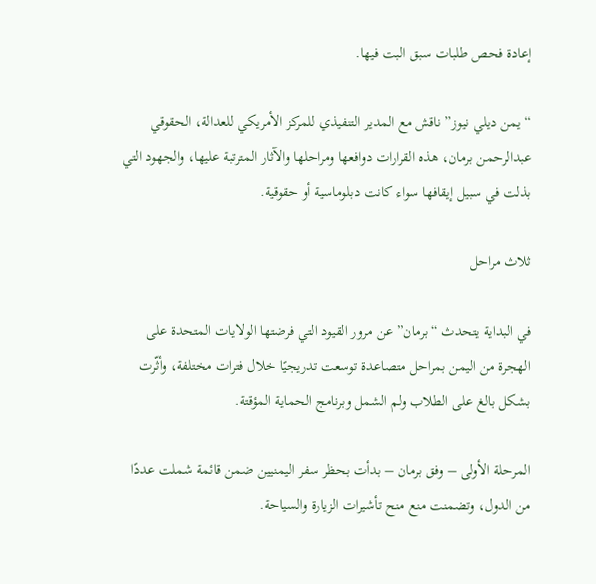إعادة فحص طلبات سبق البت فيها.

“يمن ديلي نيوز” ناقش مع المدير التنفيذي للمركز الأمريكي للعدالة، الحقوقي عبدالرحمن برمان، هذه القرارات دوافعها ومراحلها والآثار المترتبة عليها، والجهود التي بذلت في سبيل إيقافها سواء كانت دبلوماسية أو حقوقية.

ثلاث مراحل

في البداية يتحدث “برمان” عن مرور القيود التي فرضتها الولايات المتحدة على الهجرة من اليمن بمراحل متصاعدة توسعت تدريجيًا خلال فترات مختلفة، وأثّرت بشكل بالغ على الطلاب ولم الشمل وبرنامج الحماية المؤقتة.

المرحلة الأولى – وفق برمان – بدأت بحظر سفر اليمنيين ضمن قائمة شملت عددًا من الدول، وتضمنت منع منح تأشيرات الزيارة والسياحة.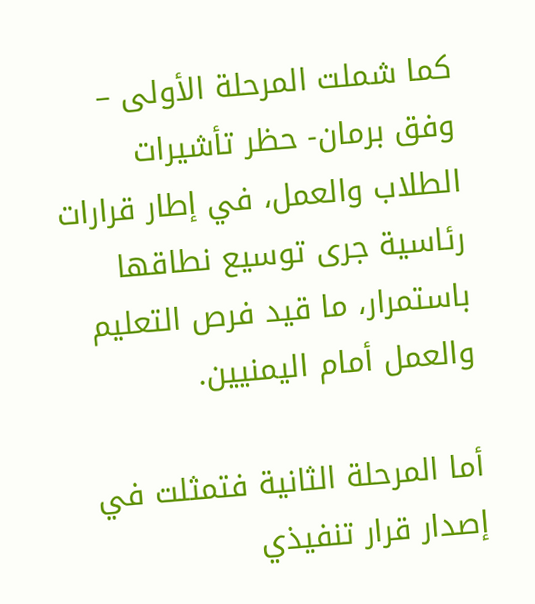كما شملت المرحلة الأولى – وفق برمان- حظر تأشيرات الطلاب والعمل، في إطار قرارات رئاسية جرى توسيع نطاقها باستمرار، ما قيد فرص التعليم والعمل أمام اليمنيين.

أما المرحلة الثانية فتمثلت في إصدار قرار تنفيذي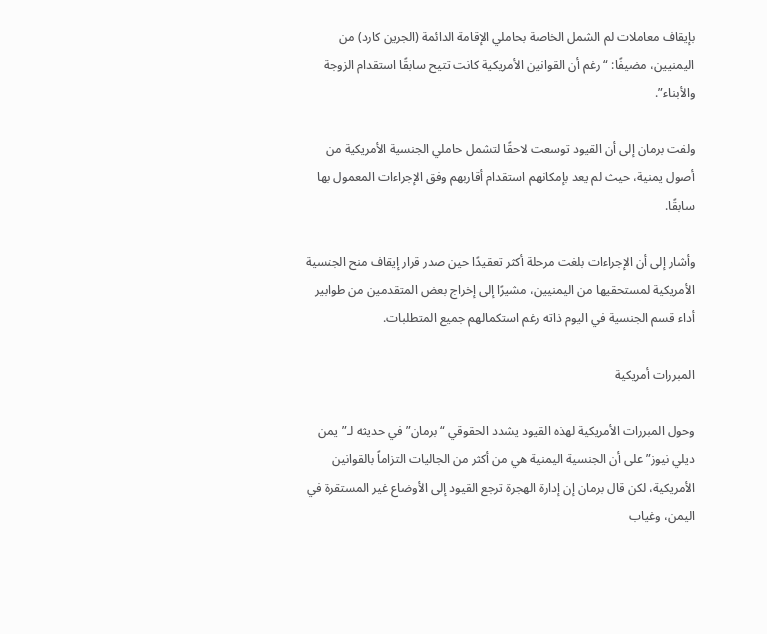بإيقاف معاملات لم الشمل الخاصة بحاملي الإقامة الدائمة (الجرين كارد) من اليمنيين، مضيفًا: “رغم أن القوانين الأمريكية كانت تتيح سابقًا استقدام الزوجة والأبناء”.

ولفت برمان إلى أن القيود توسعت لاحقًا لتشمل حاملي الجنسية الأمريكية من أصول يمنية، حيث لم يعد بإمكانهم استقدام أقاربهم وفق الإجراءات المعمول بها سابقًا.

وأشار إلى أن الإجراءات بلغت مرحلة أكثر تعقيدًا حين صدر قرار إيقاف منح الجنسية الأمريكية لمستحقيها من اليمنيين، مشيرًا إلى إخراج بعض المتقدمين من طوابير أداء قسم الجنسية في اليوم ذاته رغم استكمالهم جميع المتطلبات.

المبررات أمريكية

وحول المبررات الأمريكية لهذه القيود يشدد الحقوقي “برمان” في حديثه لـ”يمن ديلي نيوز” على أن الجنسية اليمنية هي من أكثر من الجاليات التزاماً بالقوانين الأمريكية، لكن قال برمان إن إدارة الهجرة ترجع القيود إلى الأوضاع غير المستقرة في اليمن، وغياب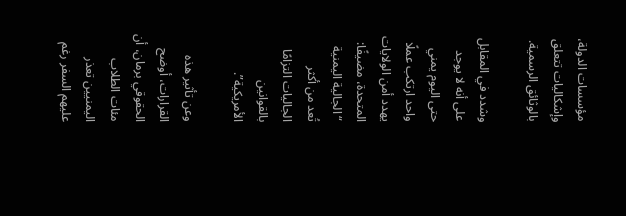مؤسسات الدولة، وإشكاليات تتعلق بالوثائق الرسمية.

وشدد في المقابل على أنه لا يوجد حتى اليوم يمني واحد ارتكب عملًا يهدد أمن الولايات المتحدة، مضيفًا: “الجالية اليمنية تُعد من أكثر الجاليات التزامًا بالقوانين الأمريكية”.

وعن تأثير هذه القرارات، أوضح الحقوقي برمان، أن مئات الطلاب اليمنيين تعذر عليهم السفر رغم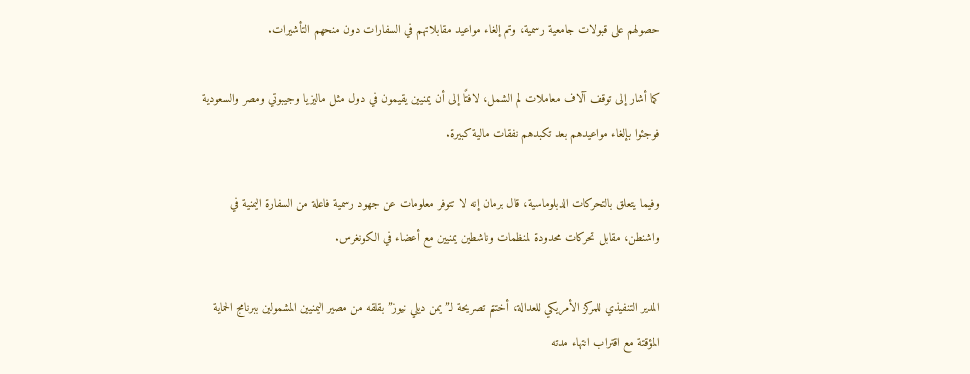حصولهم على قبولات جامعية رسمية، وتم إلغاء مواعيد مقابلاتهم في السفارات دون منحهم التأشيرات.

كما أشار إلى توقف آلاف معاملات لم الشمل، لافتًا إلى أن يمنيين يقيمون في دول مثل ماليزيا وجيبوتي ومصر والسعودية فوجئوا بإلغاء مواعيدهم بعد تكبدهم نفقات مالية كبيرة.

وفيما يتعلق بالتحركات الدبلوماسية، قال برمان إنه لا تتوفر معلومات عن جهود رسمية فاعلة من السفارة اليمنية في واشنطن، مقابل تحركات محدودة لمنظمات وناشطين يمنيين مع أعضاء في الكونغرس.

المدير التنفيذي للمركز الأمريكي للعدالة، أختتم تصريحة لـ”يمن ديلي نيوز” بقلقه من مصير اليمنيين المشمولين ببرنامج الحماية المؤقتة مع اقتراب انتهاء مدته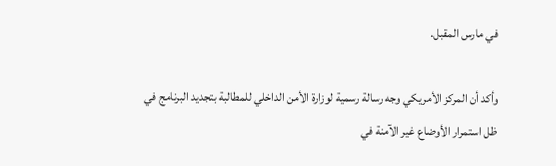في مارس المقبل.

وأكد أن المركز الأمريكي وجه رسالة رسمية لوزارة الأمن الداخلي للمطالبة بتجديد البرنامج في ظل استمرار الأوضاع غير الآمنة في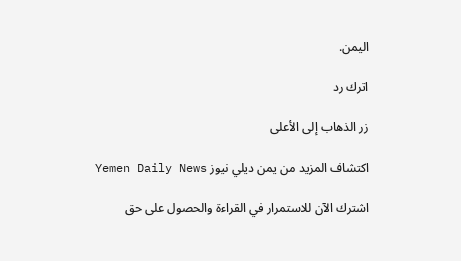اليمن.

اترك رد

زر الذهاب إلى الأعلى

اكتشاف المزيد من يمن ديلي نيوز Yemen Daily News

اشترك الآن للاستمرار في القراءة والحصول على حق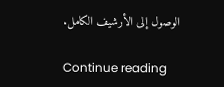الوصول إلى الأرشيف الكامل.

Continue reading